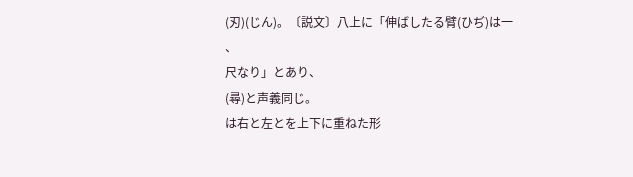(刃)(じん)。〔説文〕八上に「伸ばしたる臂(ひぢ)は一
、
尺なり」とあり、
(尋)と声義同じ。
は右と左とを上下に重ねた形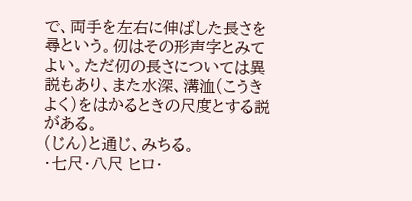で、両手を左右に伸ばした長さを尋という。仞はその形声字とみてよい。ただ仞の長さについては異説もあり、また水深、溝洫(こうきよく)をはかるときの尺度とする説がある。
(じん)と通じ、みちる。
・七尺・八尺 ヒロ・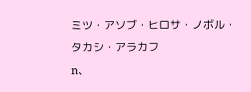ミツ・アソブ・ヒロサ・ノボル・タカシ・アラカフ
n、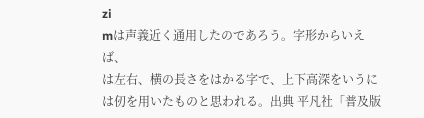zi
mは声義近く通用したのであろう。字形からいえば、
は左右、横の長さをはかる字で、上下高深をいうには仞を用いたものと思われる。出典 平凡社「普及版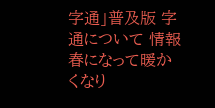字通」普及版 字通について 情報
春になって暖かくなり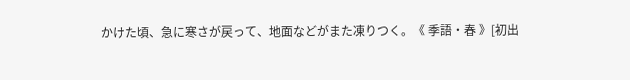かけた頃、急に寒さが戻って、地面などがまた凍りつく。《 季語・春 》[初出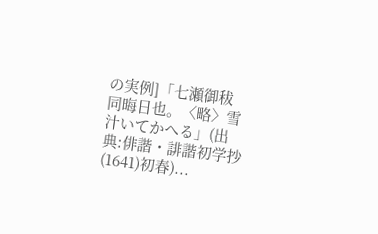の実例]「七瀬御秡 同晦日也。〈略〉雪汁いてかへる」(出典:俳諧・誹諧初学抄(1641)初春)...